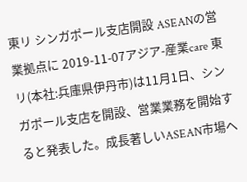東リ シンガポール支店開設 ASEANの営業拠点に 2019-11-07アジア-産業care 東リ(本社:兵庫県伊丹市)は11月1日、シンガポール支店を開設、営業業務を開始すると発表した。成長著しいASEAN市場へ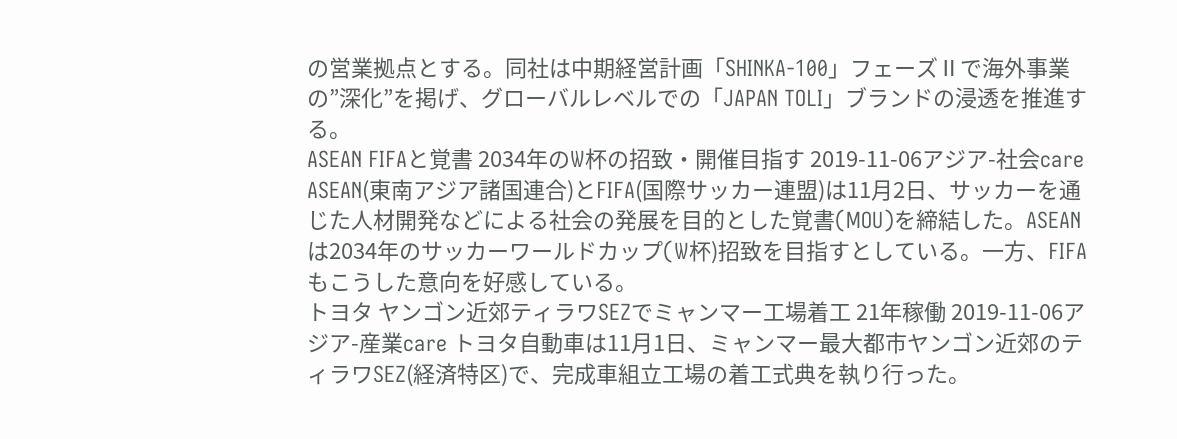の営業拠点とする。同社は中期経営計画「SHINKA-100」フェーズⅡで海外事業の”深化”を掲げ、グローバルレベルでの「JAPAN TOLI」ブランドの浸透を推進する。
ASEAN FIFAと覚書 2034年のW杯の招致・開催目指す 2019-11-06アジア-社会care ASEAN(東南アジア諸国連合)とFIFA(国際サッカー連盟)は11月2日、サッカーを通じた人材開発などによる社会の発展を目的とした覚書(MOU)を締結した。ASEANは2034年のサッカーワールドカップ(W杯)招致を目指すとしている。一方、FIFAもこうした意向を好感している。
トヨタ ヤンゴン近郊ティラワSEZでミャンマー工場着工 21年稼働 2019-11-06アジア-産業care トヨタ自動車は11月1日、ミャンマー最大都市ヤンゴン近郊のティラワSEZ(経済特区)で、完成車組立工場の着工式典を執り行った。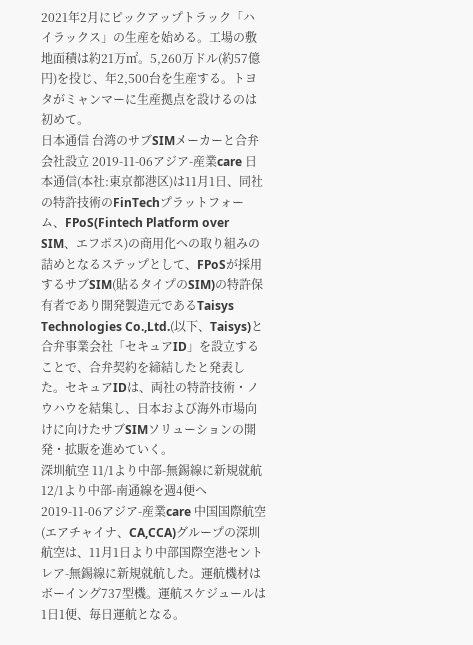2021年2月にピックアップトラック「ハイラックス」の生産を始める。工場の敷地面積は約21万㎡。5,260万ドル(約57億円)を投じ、年2,500台を生産する。トヨタがミャンマーに生産拠点を設けるのは初めて。
日本通信 台湾のサブSIMメーカーと合弁会社設立 2019-11-06アジア-産業care 日本通信(本社:東京都港区)は11月1日、同社の特許技術のFinTechプラットフォーム、FPoS(Fintech Platform over SIM、エフポス)の商用化への取り組みの詰めとなるステップとして、FPoSが採用するサブSIM(貼るタイプのSIM)の特許保有者であり開発製造元であるTaisys Technologies Co.,Ltd.(以下、Taisys)と合弁事業会社「セキュアID」を設立することで、合弁契約を締結したと発表した。セキュアIDは、両社の特許技術・ノウハウを結集し、日本および海外市場向けに向けたサブSIMソリューションの開発・拡販を進めていく。
深圳航空 11/1より中部-無錫線に新規就航12/1より中部-南通線を週4便へ 2019-11-06アジア-産業care 中国国際航空(エアチャイナ、CA,CCA)グループの深圳航空は、11月1日より中部国際空港セントレア-無錫線に新規就航した。運航機材はボーイング737型機。運航スケジュールは1日1便、毎日運航となる。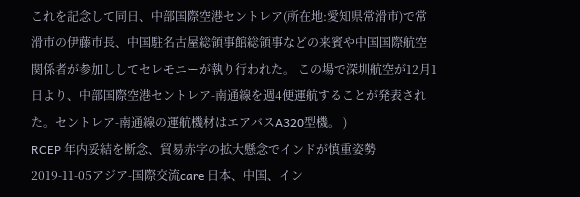これを記念して同日、中部国際空港セントレア(所在地:愛知県常滑市)で常滑市の伊藤市長、中国駐名古屋総領事館総領事などの来賓や中国国際航空関係者が参加ししてセレモニーが執り行われた。 この場で深圳航空が12月1日より、中部国際空港セントレア-南通線を週4便運航することが発表された。セントレア-南通線の運航機材はエアバスA320型機。 )
RCEP 年内妥結を断念、貿易赤字の拡大懸念でインドが慎重姿勢 2019-11-05アジア-国際交流care 日本、中国、イン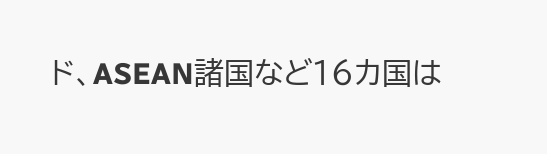ド、ASEAN諸国など16カ国は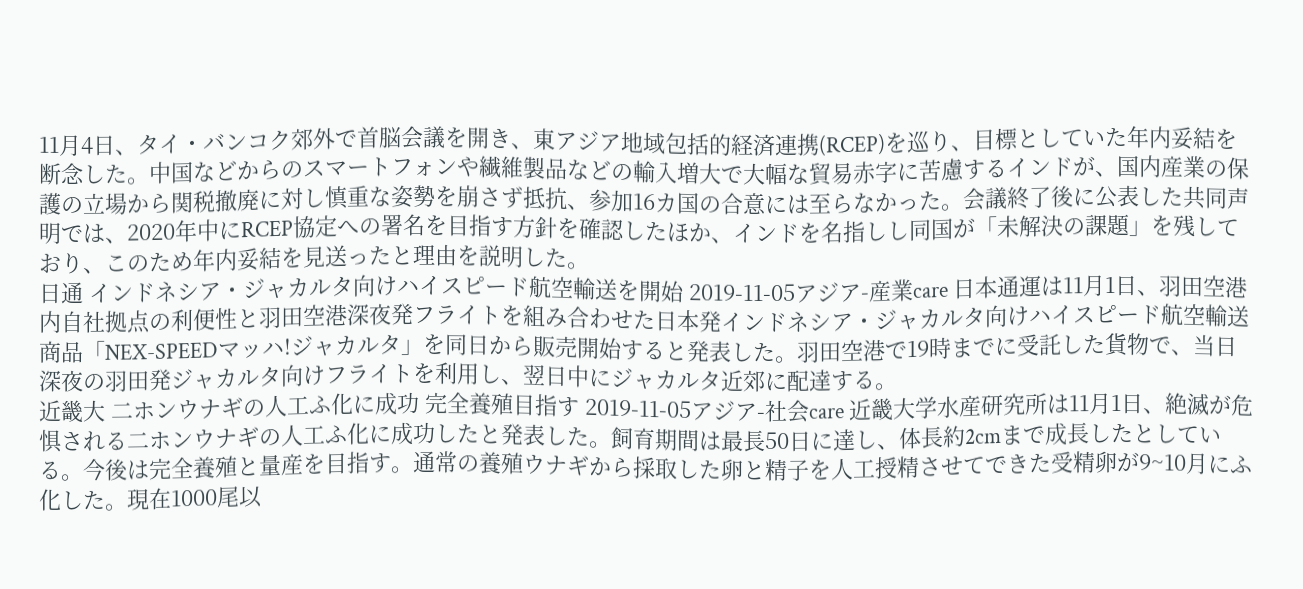11月4日、タイ・バンコク郊外で首脳会議を開き、東アジア地域包括的経済連携(RCEP)を巡り、目標としていた年内妥結を断念した。中国などからのスマートフォンや繊維製品などの輸入増大で大幅な貿易赤字に苦慮するインドが、国内産業の保護の立場から関税撤廃に対し慎重な姿勢を崩さず抵抗、参加16カ国の合意には至らなかった。会議終了後に公表した共同声明では、2020年中にRCEP協定への署名を目指す方針を確認したほか、インドを名指しし同国が「未解決の課題」を残しており、このため年内妥結を見送ったと理由を説明した。
日通 インドネシア・ジャカルタ向けハイスピード航空輸送を開始 2019-11-05アジア-産業care 日本通運は11月1日、羽田空港内自社拠点の利便性と羽田空港深夜発フライトを組み合わせた日本発インドネシア・ジャカルタ向けハイスピード航空輸送商品「NEX-SPEEDマッハ!ジャカルタ」を同日から販売開始すると発表した。羽田空港で19時までに受託した貨物で、当日深夜の羽田発ジャカルタ向けフライトを利用し、翌日中にジャカルタ近郊に配達する。
近畿大 二ホンウナギの人工ふ化に成功 完全養殖目指す 2019-11-05アジア-社会care 近畿大学水産研究所は11月1日、絶滅が危惧される二ホンウナギの人工ふ化に成功したと発表した。飼育期間は最長50日に達し、体長約2cmまで成長したとしている。今後は完全養殖と量産を目指す。通常の養殖ウナギから採取した卵と精子を人工授精させてできた受精卵が9~10月にふ化した。現在1000尾以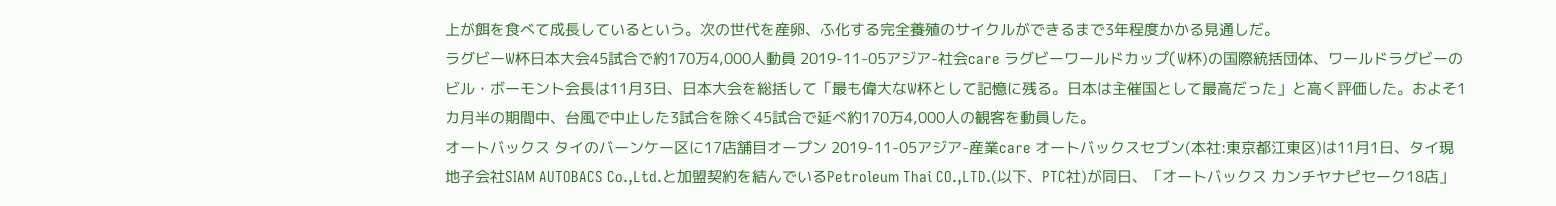上が餌を食べて成長しているという。次の世代を産卵、ふ化する完全養殖のサイクルができるまで3年程度かかる見通しだ。
ラグビーW杯日本大会45試合で約170万4,000人動員 2019-11-05アジア-社会care ラグビーワールドカップ(W杯)の国際統括団体、ワールドラグビーのビル・ボーモント会長は11月3日、日本大会を総括して「最も偉大なW杯として記憶に残る。日本は主催国として最高だった」と高く評価した。およそ1カ月半の期間中、台風で中止した3試合を除く45試合で延べ約170万4,000人の観客を動員した。
オートバックス タイのバーンケー区に17店舗目オープン 2019-11-05アジア-産業care オートバックスセブン(本社:東京都江東区)は11月1日、タイ現地子会社SIAM AUTOBACS Co.,Ltd.と加盟契約を結んでいるPetroleum Thai CO.,LTD.(以下、PTC社)が同日、「オートバックス カンチヤナピセーク18店」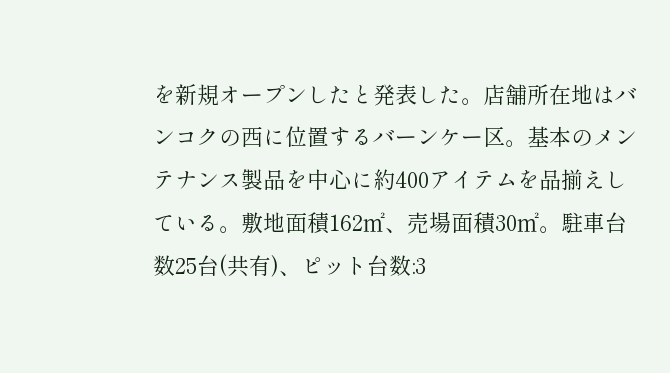を新規オープンしたと発表した。店舗所在地はバンコクの西に位置するバーンケー区。基本のメンテナンス製品を中心に約400アイテムを品揃えしている。敷地面積162㎡、売場面積30㎡。駐車台数25台(共有)、ピット台数:3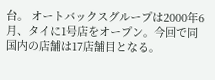台。 オートバックスグループは2000年6月、タイに1号店をオープン。今回で同国内の店舗は17店舗目となる。